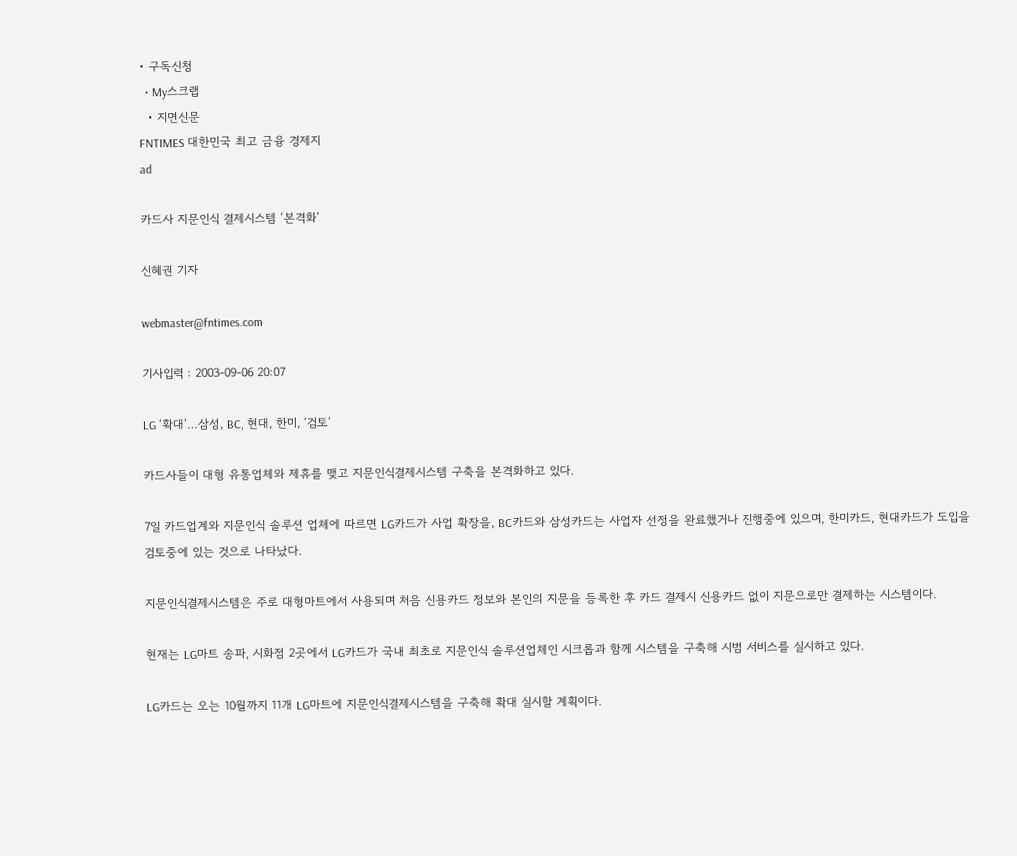• 구독신청
  • My스크랩
  • 지면신문
FNTIMES 대한민국 최고 금융 경제지
ad

카드사 지문인식 결제시스템 ‘본격화’

신혜권 기자

webmaster@fntimes.com

기사입력 : 2003-09-06 20:07

LG ‘확대’…삼성, BC, 현대, 한미, ‘검토’

카드사들이 대형 유통업체와 제휴를 맺고 지문인식결제시스템 구축을 본격화하고 있다.

7일 카드업계와 지문인식 솔루션 업체에 따르면 LG카드가 사업 확장을, BC카드와 삼성카드는 사업자 선정을 완료했거나 진행중에 있으며, 한미카드, 현대카드가 도입을 검토중에 있는 것으로 나타났다.

지문인식결제시스템은 주로 대형마트에서 사용되며 처음 신용카드 정보와 본인의 지문을 등록한 후 카드 결제시 신용카드 없이 지문으로만 결제하는 시스템이다.

현재는 LG마트 송파, 시화점 2곳에서 LG카드가 국내 최초로 지문인식 솔루션업체인 시크롭과 함께 시스템을 구축해 시범 서비스를 실시하고 있다.

LG카드는 오는 10월까지 11개 LG마트에 지문인식결제시스템을 구축해 확대 실시할 계획이다.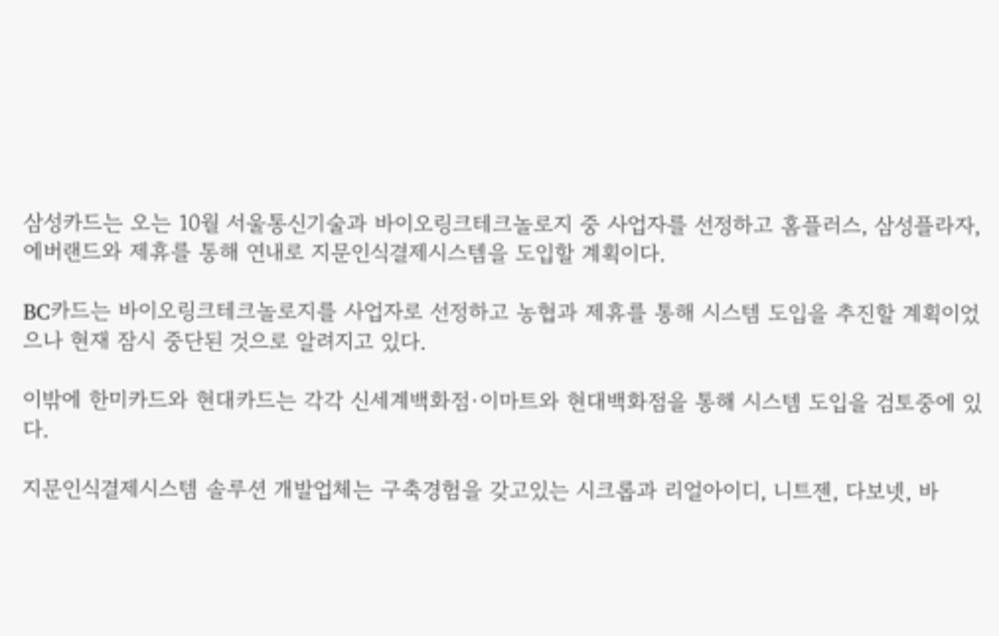삼성카드는 오는 10월 서울통신기술과 바이오링크테크놀로지 중 사업자를 선정하고 홈플러스, 삼성플라자, 에버랜드와 제휴를 통해 연내로 지문인식결제시스템을 도입할 계획이다.

BC카드는 바이오링크테크놀로지를 사업자로 선정하고 농협과 제휴를 통해 시스템 도입을 추진할 계획이었으나 현재 잠시 중단된 것으로 알려지고 있다.

이밖에 한미카드와 현대카드는 각각 신세계백화점·이마트와 현대백화점을 통해 시스템 도입을 검토중에 있다.

지문인식결제시스템 솔루션 개발업체는 구축경험을 갖고있는 시크롭과 리얼아이디, 니트젠, 다보넷, 바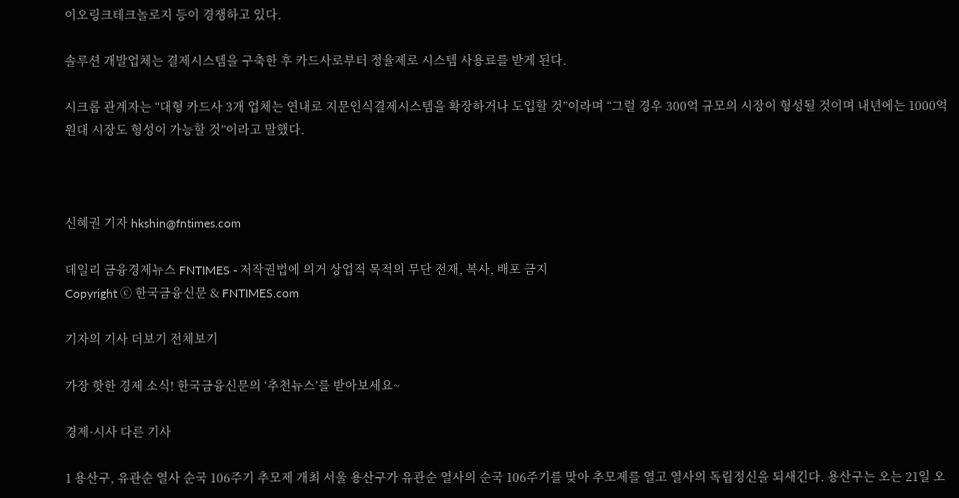이오링크테크놀로지 등이 경쟁하고 있다.

솔루션 개발업체는 결제시스템을 구축한 후 카드사로부터 정율제로 시스템 사용료를 받게 된다.

시크롭 관계자는 “대형 카드사 3개 업체는 연내로 지문인식결제시스템을 확장하거나 도입할 것”이라며 “그럴 경우 300억 규모의 시장이 형성될 것이며 내년에는 1000억원대 시장도 형성이 가능할 것”이라고 말했다.



신혜권 기자 hkshin@fntimes.com

데일리 금융경제뉴스 FNTIMES - 저작권법에 의거 상업적 목적의 무단 전재, 복사, 배포 금지
Copyright ⓒ 한국금융신문 & FNTIMES.com

기자의 기사 더보기 전체보기

가장 핫한 경제 소식! 한국금융신문의 ‘추천뉴스’를 받아보세요~

경제·시사 다른 기사

1 용산구, 유관순 열사 순국 106주기 추모제 개최 서울 용산구가 유관순 열사의 순국 106주기를 맞아 추모제를 열고 열사의 독립정신을 되새긴다. 용산구는 오는 21일 오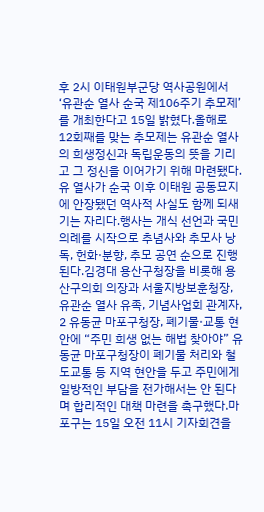후 2시 이태원부군당 역사공원에서 ‘유관순 열사 순국 제106주기 추모제’를 개최한다고 15일 밝혔다.올해로 12회째를 맞는 추모제는 유관순 열사의 희생정신과 독립운동의 뜻을 기리고 그 정신을 이어가기 위해 마련됐다. 유 열사가 순국 이후 이태원 공동묘지에 안장됐던 역사적 사실도 함께 되새기는 자리다.행사는 개식 선언과 국민의례를 시작으로 추념사와 추모사 낭독, 헌화·분향, 추모 공연 순으로 진행된다.김경대 용산구청장을 비롯해 용산구의회 의장과 서울지방보훈청장, 유관순 열사 유족, 기념사업회 관계자, 2 유동균 마포구청장, 폐기물·교통 현안에 “주민 희생 없는 해법 찾아야” 유동균 마포구청장이 폐기물 처리와 철도교통 등 지역 현안을 두고 주민에게 일방적인 부담을 전가해서는 안 된다며 합리적인 대책 마련을 촉구했다.마포구는 15일 오전 11시 기자회견을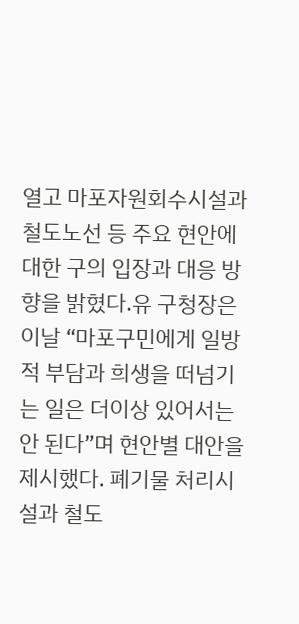열고 마포자원회수시설과 철도노선 등 주요 현안에 대한 구의 입장과 대응 방향을 밝혔다.유 구청장은 이날 “마포구민에게 일방적 부담과 희생을 떠넘기는 일은 더이상 있어서는 안 된다”며 현안별 대안을 제시했다. 폐기물 처리시설과 철도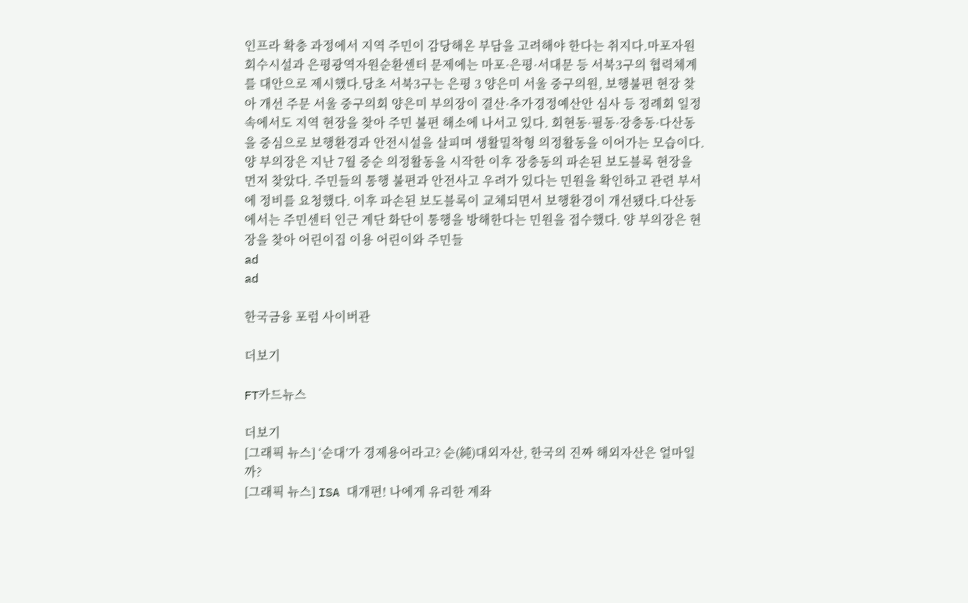인프라 확충 과정에서 지역 주민이 감당해온 부담을 고려해야 한다는 취지다.마포자원회수시설과 은평광역자원순환센터 문제에는 마포·은평·서대문 등 서북3구의 협력체계를 대안으로 제시했다.당초 서북3구는 은평 3 양은미 서울 중구의원, 보행불편 현장 찾아 개선 주문 서울 중구의회 양은미 부의장이 결산·추가경정예산안 심사 등 정례회 일정 속에서도 지역 현장을 찾아 주민 불편 해소에 나서고 있다. 회현동·필동·장충동·다산동을 중심으로 보행환경과 안전시설을 살피며 생활밀착형 의정활동을 이어가는 모습이다.양 부의장은 지난 7월 중순 의정활동을 시작한 이후 장충동의 파손된 보도블록 현장을 먼저 찾았다. 주민들의 통행 불편과 안전사고 우려가 있다는 민원을 확인하고 관련 부서에 정비를 요청했다. 이후 파손된 보도블록이 교체되면서 보행환경이 개선됐다.다산동에서는 주민센터 인근 계단 화단이 통행을 방해한다는 민원을 접수했다. 양 부의장은 현장을 찾아 어린이집 이용 어린이와 주민들
ad
ad

한국금융 포럼 사이버관

더보기

FT카드뉴스

더보기
[그래픽 뉴스] ‘순대’가 경제용어라고? 순(純)대외자산, 한국의 진짜 해외자산은 얼마일까?
[그래픽 뉴스] ISA 대개편! 나에게 유리한 계좌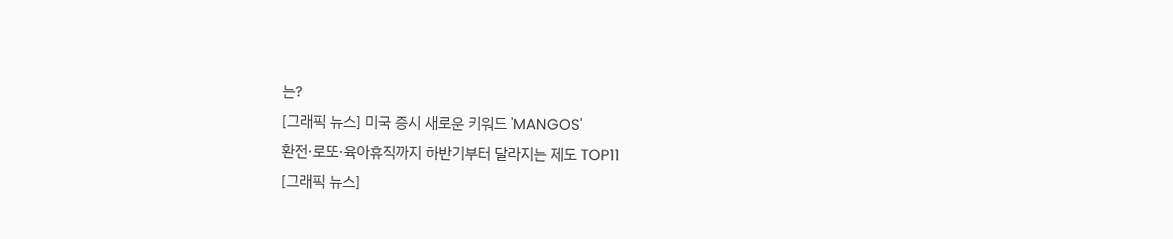는?
[그래픽 뉴스] 미국 증시 새로운 키워드 'MANGOS'
환전·로또·육아휴직까지 하반기부터 달라지는 제도 TOP11
[그래픽 뉴스]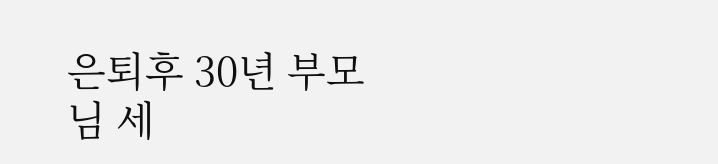은퇴후 30년 부모님 세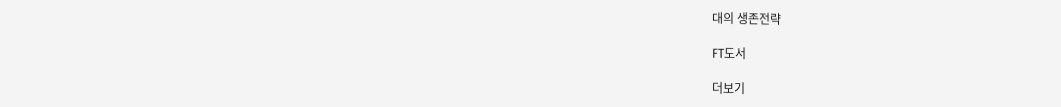대의 생존전략

FT도서

더보기